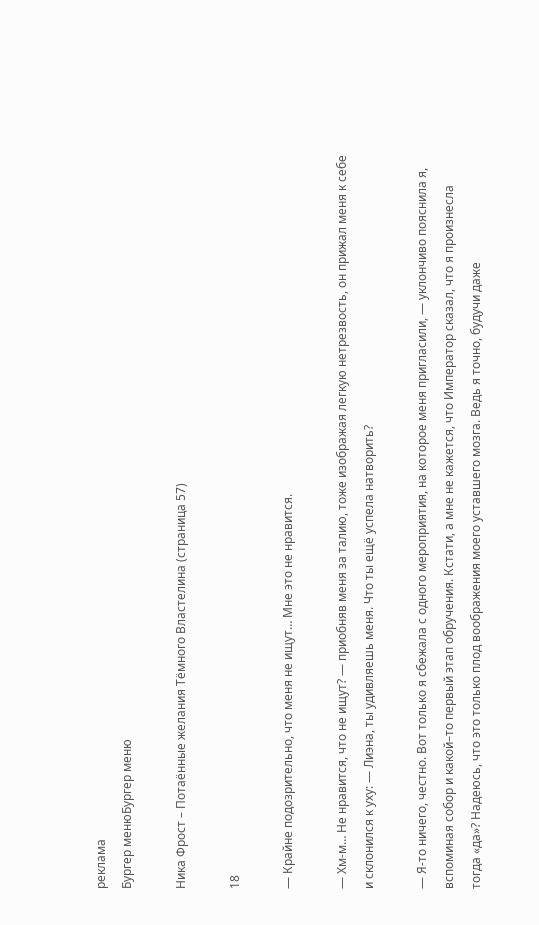реклама
Бургер менюБургер меню

Ника Фрост – Потаённые желания Тёмного Властелина (страница 57)

18

— Крайне подозрительно, что меня не ищут… Мне это не нравится.

— Хм-м… Не нравится, что не ищут? — приобняв меня за талию, тоже изображая легкую нетрезвость, он прижал меня к себе и склонился к уху: — Лиэна, ты удивляешь меня. Что ты ещё успела натворить?

— Я‑то ничего, честно. Вот только я сбежала с одного мероприятия, на которое меня пригласили, — уклончиво пояснила я, вспоминая собор и какой–то первый этап обручения. Кстати, а мне не кажется, что Император сказал, что я произнесла тогда «да»? Надеюсь, что это только плод воображения моего уставшего мозга. Ведь я точно, будучи даже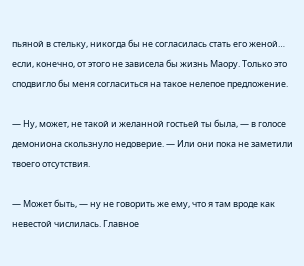пьяной в стельку, никогда бы не согласилась стать его женой… если, конечно, от этого не зависела бы жизнь Маору. Только это сподвигло бы меня согласиться на такое нелепое предложение.

— Ну, может, не такой и желанной гостьей ты была, — в голосе демониона скользнуло недоверие. — Или они пока не заметили твоего отсутствия.

— Может быть, — ну не говорить же ему, что я там вроде как невестой числилась. Главное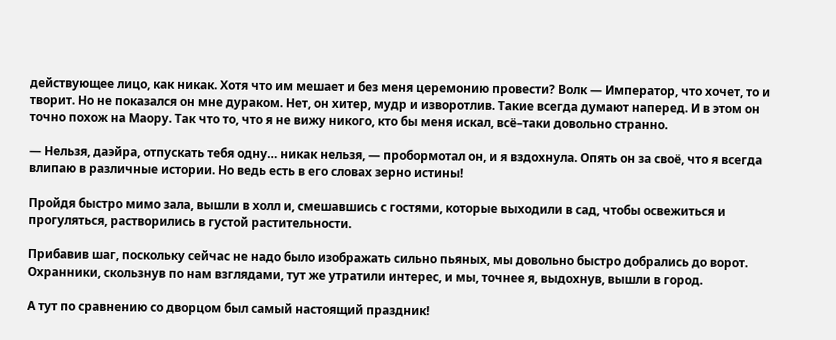действующее лицо, как никак. Хотя что им мешает и без меня церемонию провести? Волк — Император, что хочет, то и творит. Но не показался он мне дураком. Нет, он хитер, мудр и изворотлив. Такие всегда думают наперед. И в этом он точно похож на Маору. Так что то, что я не вижу никого, кто бы меня искал, всё–таки довольно странно.

— Нельзя, даэйра, отпускать тебя одну… никак нельзя, — пробормотал он, и я вздохнула. Опять он за своё, что я всегда влипаю в различные истории. Но ведь есть в его словах зерно истины!

Пройдя быстро мимо зала, вышли в холл и, смешавшись с гостями, которые выходили в сад, чтобы освежиться и прогуляться, растворились в густой растительности.

Прибавив шаг, поскольку сейчас не надо было изображать сильно пьяных, мы довольно быстро добрались до ворот. Охранники, скользнув по нам взглядами, тут же утратили интерес, и мы, точнее я, выдохнув, вышли в город.

А тут по сравнению со дворцом был самый настоящий праздник!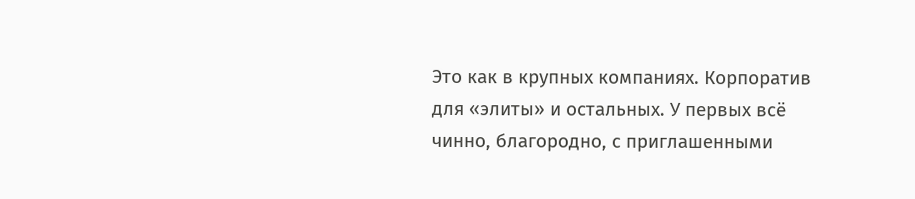Это как в крупных компаниях. Корпоратив для «элиты» и остальных. У первых всё чинно, благородно, с приглашенными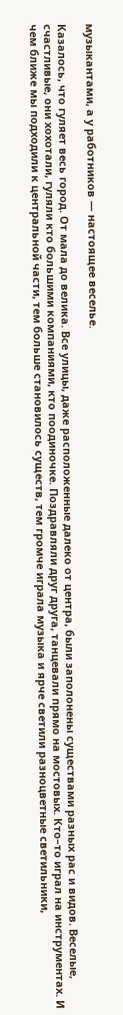музыкантами, а у работников — настоящее веселье.

Казалось, что гуляет весь город. От мала до велика. Все улицы, даже расположенные далеко от центра, были заполонены существами разных рас и видов. Веселые, счастливые, они хохотали, гуляли кто большими компаниями, кто поодиночке. Поздравляли друг друга, танцевали прямо на мостовых. Кто–то играл на инструментах. И чем ближе мы подходили к центральной части, тем больше становилось существ, тем громче играла музыка и ярче светили разноцветные светильники,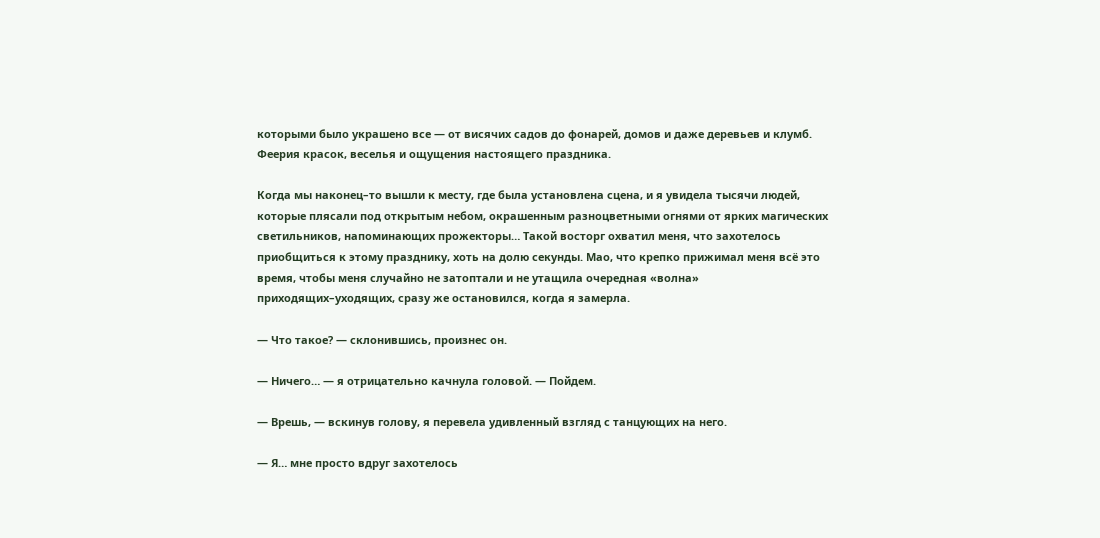которыми было украшено все — от висячих садов до фонарей, домов и даже деревьев и клумб. Феерия красок, веселья и ощущения настоящего праздника.

Когда мы наконец–то вышли к месту, где была установлена сцена, и я увидела тысячи людей, которые плясали под открытым небом, окрашенным разноцветными огнями от ярких магических светильников, напоминающих прожекторы… Такой восторг охватил меня, что захотелось приобщиться к этому празднику, хоть на долю секунды. Мао, что крепко прижимал меня всё это время, чтобы меня случайно не затоптали и не утащила очередная «волна» приходящих–уходящих, сразу же остановился, когда я замерла.

— Что такое? — склонившись, произнес он.

— Ничего… — я отрицательно качнула головой. — Пойдем.

— Врешь, — вскинув голову, я перевела удивленный взгляд с танцующих на него.

— Я… мне просто вдруг захотелось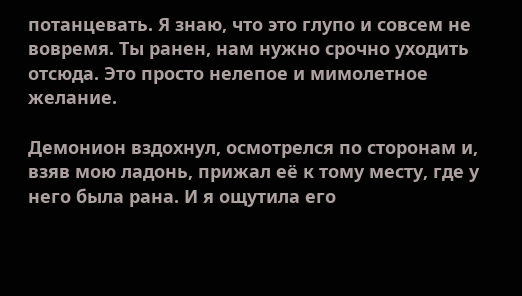потанцевать. Я знаю, что это глупо и совсем не вовремя. Ты ранен, нам нужно срочно уходить отсюда. Это просто нелепое и мимолетное желание.

Демонион вздохнул, осмотрелся по сторонам и, взяв мою ладонь, прижал её к тому месту, где у него была рана. И я ощутила его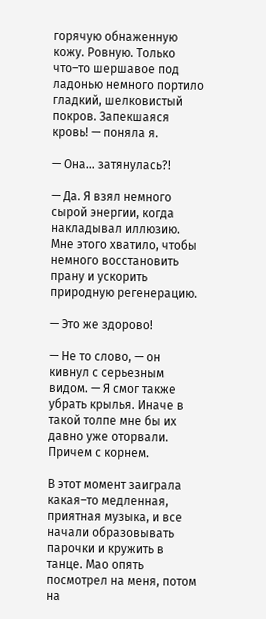горячую обнаженную кожу. Ровную. Только что–то шершавое под ладонью немного портило гладкий, шелковистый покров. Запекшаяся кровь! — поняла я.

— Она… затянулась?!

— Да. Я взял немного сырой энергии, когда накладывал иллюзию. Мне этого хватило, чтобы немного восстановить прану и ускорить природную регенерацию.

— Это же здорово!

— Не то слово, — он кивнул с серьезным видом. — Я смог также убрать крылья. Иначе в такой толпе мне бы их давно уже оторвали. Причем с корнем.

В этот момент заиграла какая–то медленная, приятная музыка, и все начали образовывать парочки и кружить в танце. Мао опять посмотрел на меня, потом на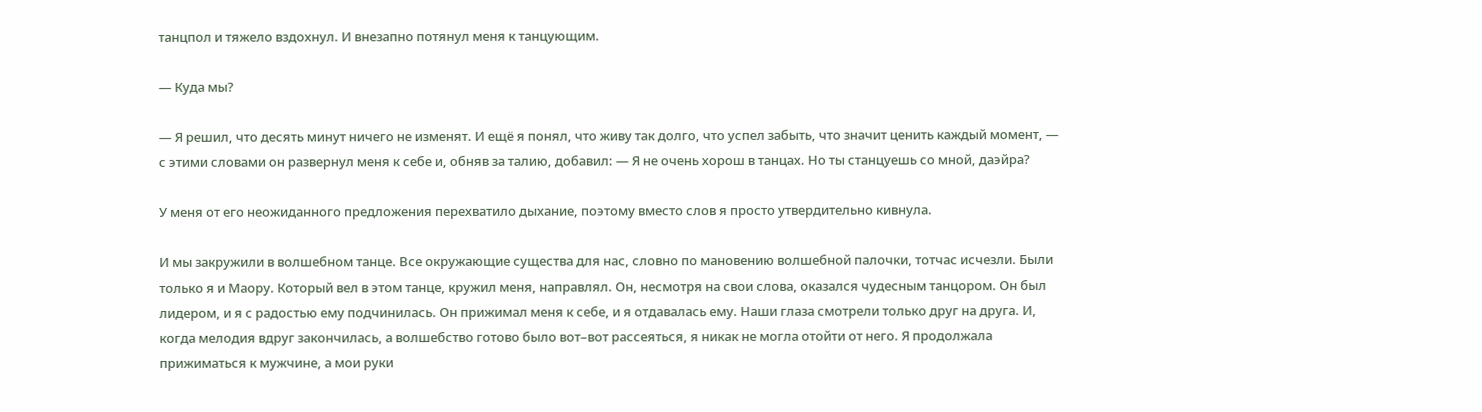танцпол и тяжело вздохнул. И внезапно потянул меня к танцующим.

— Куда мы?

— Я решил, что десять минут ничего не изменят. И ещё я понял, что живу так долго, что успел забыть, что значит ценить каждый момент, — с этими словами он развернул меня к себе и, обняв за талию, добавил: — Я не очень хорош в танцах. Но ты станцуешь со мной, даэйра?

У меня от его неожиданного предложения перехватило дыхание, поэтому вместо слов я просто утвердительно кивнула.

И мы закружили в волшебном танце. Все окружающие существа для нас, словно по мановению волшебной палочки, тотчас исчезли. Были только я и Маору. Который вел в этом танце, кружил меня, направлял. Он, несмотря на свои слова, оказался чудесным танцором. Он был лидером, и я с радостью ему подчинилась. Он прижимал меня к себе, и я отдавалась ему. Наши глаза смотрели только друг на друга. И, когда мелодия вдруг закончилась, а волшебство готово было вот–вот рассеяться, я никак не могла отойти от него. Я продолжала прижиматься к мужчине, а мои руки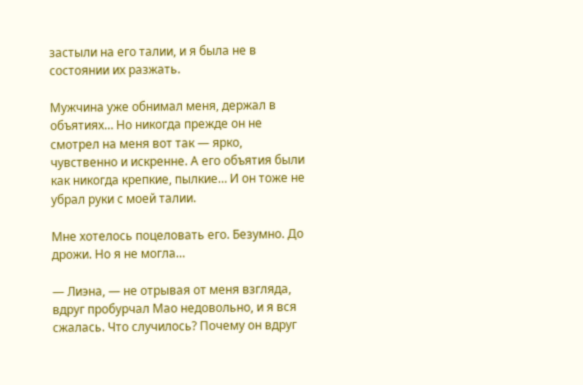застыли на его талии, и я была не в состоянии их разжать.

Мужчина уже обнимал меня, держал в объятиях… Но никогда прежде он не смотрел на меня вот так — ярко, чувственно и искренне. А его объятия были как никогда крепкие, пылкие… И он тоже не убрал руки с моей талии.

Мне хотелось поцеловать его. Безумно. До дрожи. Но я не могла…

— Лиэна, — не отрывая от меня взгляда, вдруг пробурчал Мао недовольно, и я вся сжалась. Что случилось? Почему он вдруг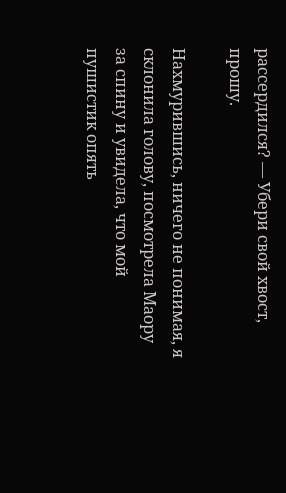рассердился? — Убери свой хвост, прошу.

Нахмурившись, ничего не понимая, я склонила голову, посмотрела Маору за спину и увидела, что мой пушистик опять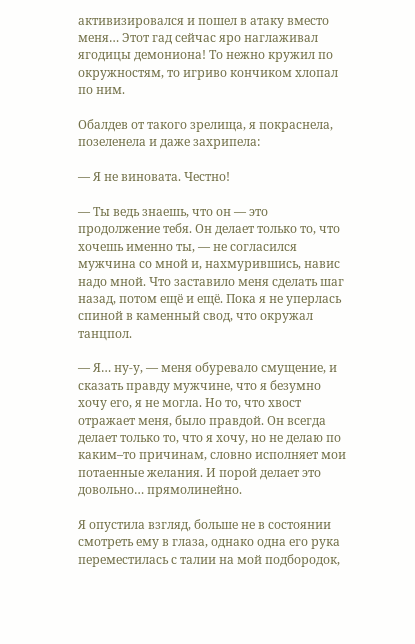активизировался и пошел в атаку вместо меня… Этот гад сейчас яро наглаживал ягодицы демониона! То нежно кружил по окружностям, то игриво кончиком хлопал по ним.

Обалдев от такого зрелища, я покраснела, позеленела и даже захрипела:

— Я не виновата. Честно!

— Ты ведь знаешь, что он — это продолжение тебя. Он делает только то, что хочешь именно ты, — не согласился мужчина со мной и, нахмурившись, навис надо мной. Что заставило меня сделать шаг назад, потом ещё и ещё. Пока я не уперлась спиной в каменный свод, что окружал танцпол.

— Я… ну-у, — меня обуревало смущение, и сказать правду мужчине, что я безумно хочу его, я не могла. Но то, что хвост отражает меня, было правдой. Он всегда делает только то, что я хочу, но не делаю по каким–то причинам, словно исполняет мои потаенные желания. И порой делает это довольно… прямолинейно.

Я опустила взгляд, больше не в состоянии смотреть ему в глаза, однако одна его рука переместилась с талии на мой подбородок,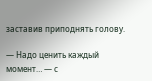заставив приподнять голову.

— Надо ценить каждый момент… — с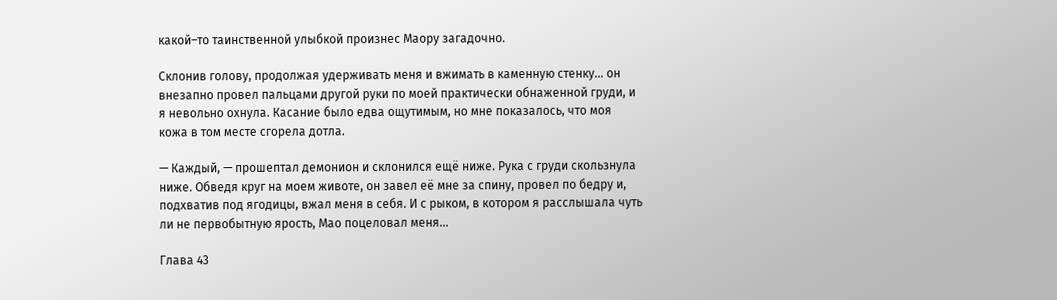какой–то таинственной улыбкой произнес Маору загадочно.

Склонив голову, продолжая удерживать меня и вжимать в каменную стенку… он внезапно провел пальцами другой руки по моей практически обнаженной груди, и я невольно охнула. Касание было едва ощутимым, но мне показалось, что моя кожа в том месте сгорела дотла.

— Каждый, — прошептал демонион и склонился ещё ниже. Рука с груди скользнула ниже. Обведя круг на моем животе, он завел её мне за спину, провел по бедру и, подхватив под ягодицы, вжал меня в себя. И с рыком, в котором я расслышала чуть ли не первобытную ярость, Мао поцеловал меня…

Глава 43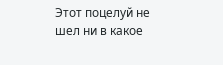Этот поцелуй не шел ни в какое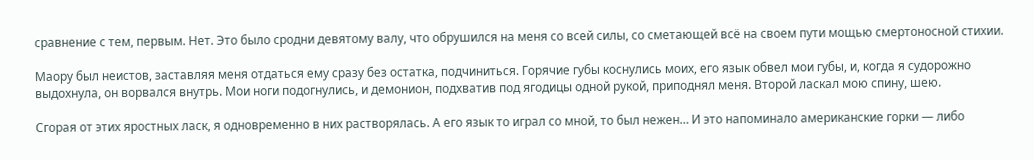сравнение с тем, первым. Нет. Это было сродни девятому валу, что обрушился на меня со всей силы, со сметающей всё на своем пути мощью смертоносной стихии.

Маору был неистов, заставляя меня отдаться ему сразу без остатка, подчиниться. Горячие губы коснулись моих, его язык обвел мои губы, и, когда я судорожно выдохнула, он ворвался внутрь. Мои ноги подогнулись, и демонион, подхватив под ягодицы одной рукой, приподнял меня. Второй ласкал мою спину, шею.

Сгорая от этих яростных ласк, я одновременно в них растворялась. А его язык то играл со мной, то был нежен… И это напоминало американские горки — либо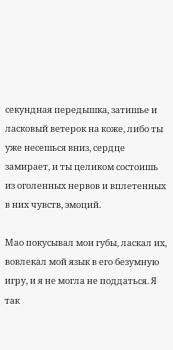секундная передышка, затишье и ласковый ветерок на коже, либо ты уже несешься вниз, сердце замирает, и ты целиком состоишь из оголенных нервов и вплетенных в них чувств, эмоций.

Мао покусывал мои губы, ласкал их, вовлекал мой язык в его безумную игру, и я не могла не поддаться. Я так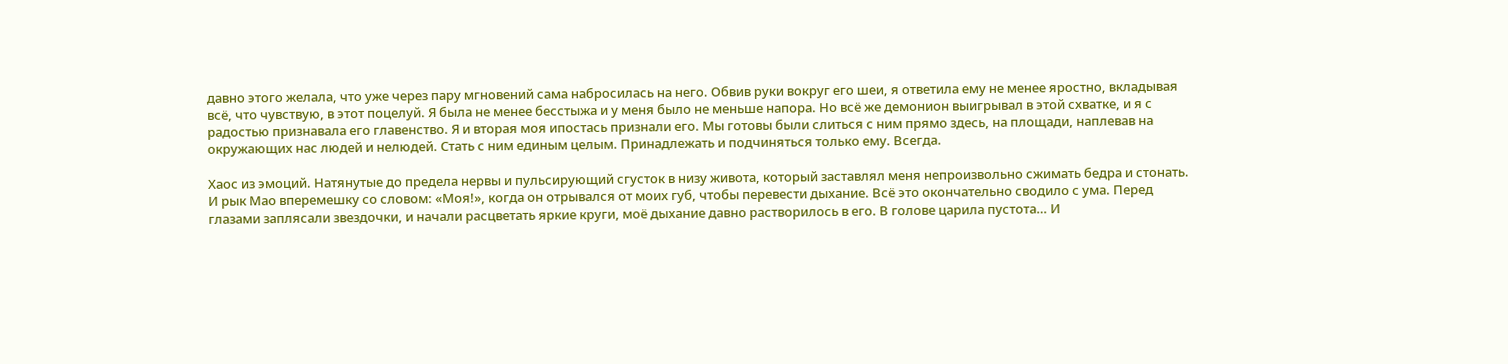давно этого желала, что уже через пару мгновений сама набросилась на него. Обвив руки вокруг его шеи, я ответила ему не менее яростно, вкладывая всё, что чувствую, в этот поцелуй. Я была не менее бесстыжа и у меня было не меньше напора. Но всё же демонион выигрывал в этой схватке, и я с радостью признавала его главенство. Я и вторая моя ипостась признали его. Мы готовы были слиться с ним прямо здесь, на площади, наплевав на окружающих нас людей и нелюдей. Стать с ним единым целым. Принадлежать и подчиняться только ему. Всегда.

Хаос из эмоций. Натянутые до предела нервы и пульсирующий сгусток в низу живота, который заставлял меня непроизвольно сжимать бедра и стонать. И рык Мао вперемешку со словом: «Моя!», когда он отрывался от моих губ, чтобы перевести дыхание. Всё это окончательно сводило с ума. Перед глазами заплясали звездочки, и начали расцветать яркие круги, моё дыхание давно растворилось в его. В голове царила пустота… И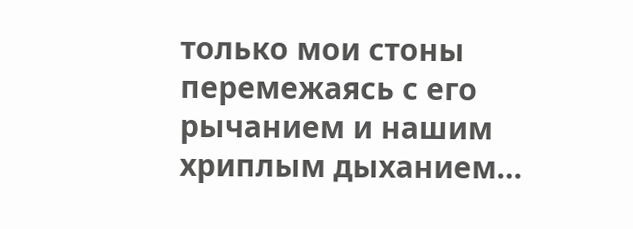только мои стоны перемежаясь с его рычанием и нашим хриплым дыханием…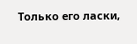Только его ласки,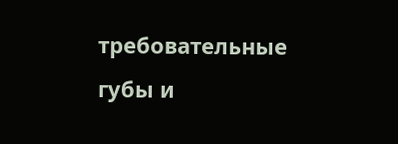требовательные губы и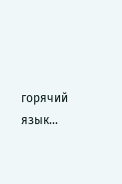горячий язык…